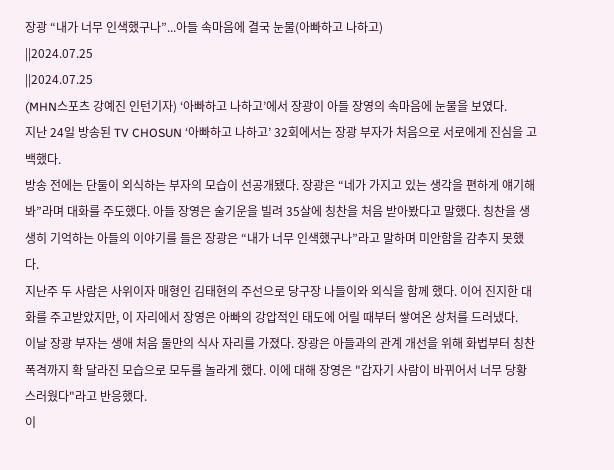장광 “내가 너무 인색했구나”...아들 속마음에 결국 눈물(아빠하고 나하고)
||2024.07.25
||2024.07.25
(MHN스포츠 강예진 인턴기자) ‘아빠하고 나하고’에서 장광이 아들 장영의 속마음에 눈물을 보였다.
지난 24일 방송된 TV CHOSUN ‘아빠하고 나하고’ 32회에서는 장광 부자가 처음으로 서로에게 진심을 고백했다.
방송 전에는 단둘이 외식하는 부자의 모습이 선공개됐다. 장광은 “네가 가지고 있는 생각을 편하게 얘기해 봐”라며 대화를 주도했다. 아들 장영은 술기운을 빌려 35살에 칭찬을 처음 받아봤다고 말했다. 칭찬을 생생히 기억하는 아들의 이야기를 들은 장광은 “내가 너무 인색했구나”라고 말하며 미안함을 감추지 못했다.
지난주 두 사람은 사위이자 매형인 김태현의 주선으로 당구장 나들이와 외식을 함께 했다. 이어 진지한 대화를 주고받았지만, 이 자리에서 장영은 아빠의 강압적인 태도에 어릴 때부터 쌓여온 상처를 드러냈다.
이날 장광 부자는 생애 처음 둘만의 식사 자리를 가졌다. 장광은 아들과의 관계 개선을 위해 화법부터 칭찬 폭격까지 확 달라진 모습으로 모두를 놀라게 했다. 이에 대해 장영은 "갑자기 사람이 바뀌어서 너무 당황스러웠다"라고 반응했다.
이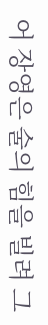어 장영은 술의 힘을 빌려 그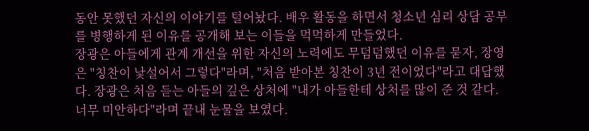동안 못했던 자신의 이야기를 털어놨다. 배우 활동을 하면서 청소년 심리 상담 공부를 병행하게 된 이유를 공개해 보는 이들을 먹먹하게 만들었다.
장광은 아들에게 관계 개선을 위한 자신의 노력에도 무덤덤했던 이유를 묻자, 장영은 "칭찬이 낯설어서 그렇다"라며, "처음 받아본 칭찬이 3년 전이었다"라고 대답했다. 장광은 처음 듣는 아들의 깊은 상처에 "내가 아들한테 상처를 많이 준 것 같다. 너무 미안하다"라며 끝내 눈물을 보였다.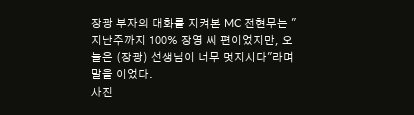장광 부자의 대화를 지켜본 MC 전현무는 "지난주까지 100% 장영 씨 편이었지만, 오늘은 (장광) 선생님이 너무 멋지시다"라며 말을 이었다.
사진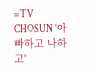=TV CHOSUN '아빠하고 나하고'